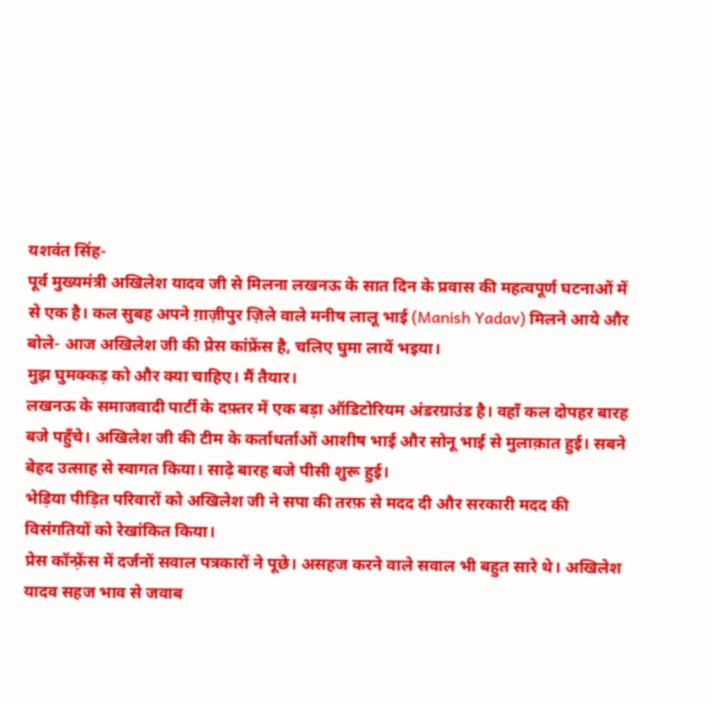यशवंत सिंह-
पूर्व मुख्यमंत्री अखिलेश यादव जी से मिलना लखनऊ के सात दिन के प्रवास की महत्वपूर्ण घटनाओं में से एक है। कल सुबह अपने ग़ाज़ीपुर ज़िले वाले मनीष लालू भाई (Manish Yadav) मिलने आये और बोले- आज अखिलेश जी की प्रेस कांफ्रेंस है, चलिए घुमा लायें भइया।
मुझ घुमक्कड़ को और क्या चाहिए। मैं तैयार।
लखनऊ के समाजवादी पार्टी के दफ़्तर में एक बड़ा ऑडिटोरियम अंडरग्राउंड है। वहाँ कल दोपहर बारह बजे पहुँचे। अखिलेश जी की टीम के कर्ताधर्ताओं आशीष भाई और सोनू भाई से मुलाक़ात हुई। सबने बेहद उत्साह से स्वागत किया। साढ़े बारह बजे पीसी शुरू हुई।
भेड़िया पीड़ित परिवारों को अखिलेश जी ने सपा की तरफ़ से मदद दी और सरकारी मदद की विसंगतियों को रेखांकित किया।
प्रेस कॉन्फ़्रेंस में दर्जनों सवाल पत्रकारों ने पूछे। असहज करने वाले सवाल भी बहुत सारे थे। अखिलेश यादव सहज भाव से जवाब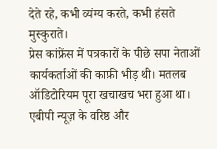देते रहे, कभी व्यंग्य करते, कभी हंसते मुस्कुराते।
प्रेस कांफ्रेंस में पत्रकारों के पीछे सपा नेताओं कार्यकर्ताओं की काफ़ी भीड़ थी। मतलब ऑडिटोरियम पूरा खचाखच भरा हुआ था। एबीपी न्यूज़ के वरिष्ठ और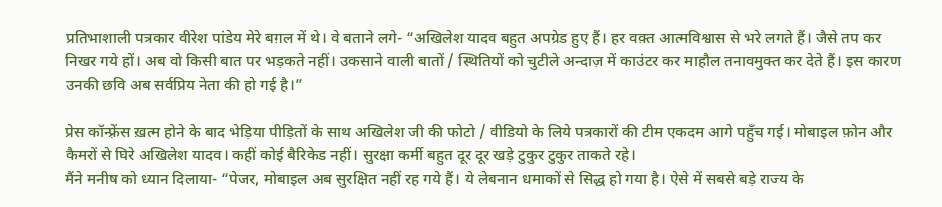प्रतिभाशाली पत्रकार वीरेश पांडेय मेरे बग़ल में थे। वे बताने लगे- “अखिलेश यादव बहुत अपग्रेड हुए हैं। हर वक़्त आत्मविश्वास से भरे लगते हैं। जैसे तप कर निखर गये हों। अब वो किसी बात पर भड़कते नहीं। उकसाने वाली बातों / स्थितियों को चुटीले अन्दाज़ में काउंटर कर माहौल तनावमुक्त कर देते हैं। इस कारण उनकी छवि अब सर्वप्रिय नेता की हो गई है।”

प्रेस कॉन्फ़्रेंस ख़त्म होने के बाद भेड़िया पीड़ितों के साथ अखिलेश जी की फोटो / वीडियो के लिये पत्रकारों की टीम एकदम आगे पहुँच गई। मोबाइल फ़ोन और कैमरों से घिरे अखिलेश यादव। कहीं कोई बैरिकेड नहीं। सुरक्षा कर्मी बहुत दूर दूर खड़े टुकुर टुकुर ताकते रहे।
मैंने मनीष को ध्यान दिलाया- “पेजर, मोबाइल अब सुरक्षित नहीं रह गये हैं। ये लेबनान धमाकों से सिद्ध हो गया है। ऐसे में सबसे बड़े राज्य के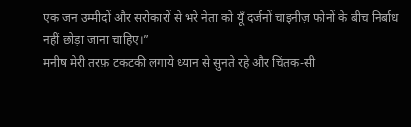एक जन उम्मीदों और सरोकारों से भरे नेता को यूँ दर्जनों चाइनीज़ फोनों के बीच निर्बाध नहीं छोड़ा जाना चाहिए।”
मनीष मेरी तरफ़ टकटकी लगाये ध्यान से सुनते रहे और चिंतक-सी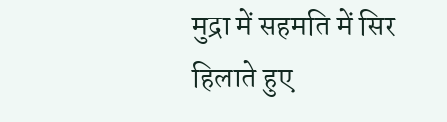मुद्रा में सहमति में सिर हिलाते हुए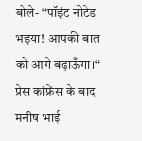बोले- “पॉइंट नोटेड भइया! आपकी बात को आगे बढ़ाऊँगा।“
प्रेस कांफ्रेंस के बाद मनीष भाई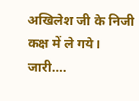अखिलेश जी के निजी कक्ष में ले गये।
जारी….